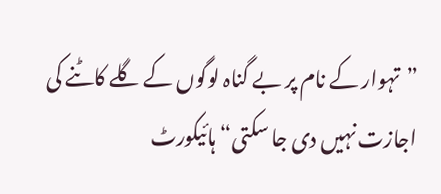”تہوار کے نام پر بے گناہ لوگوں کے گلے کاٹنے کی اجازت نہیں دی جا سکتی“ ہائیکورٹ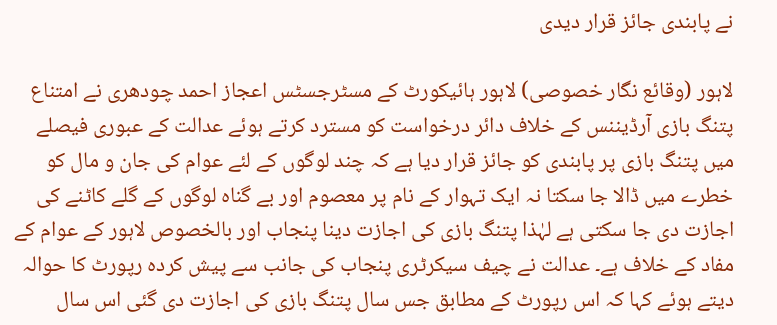نے پابندی جائز قرار دیدی

لاہور (وقائع نگار خصوصی) لاہور ہائیکورٹ کے مسٹرجسٹس اعجاز احمد چودھری نے امتناع پتنگ بازی آرڈیننس کے خلاف دائر درخواست کو مسترد کرتے ہوئے عدالت کے عبوری فیصلے میں پتنگ بازی پر پابندی کو جائز قرار دیا ہے کہ چند لوگوں کے لئے عوام کی جان و مال کو خطرے میں ڈالا جا سکتا نہ ایک تہوار کے نام پر معصوم اور بے گناہ لوگوں کے گلے کاٹنے کی اجازت دی جا سکتی ہے لہٰذا پتنگ بازی کی اجازت دینا پنجاب اور بالخصوص لاہور کے عوام کے مفاد کے خلاف ہے۔ عدالت نے چیف سیکرٹری پنجاب کی جانب سے پیش کردہ رپورٹ کا حوالہ دیتے ہوئے کہا کہ اس رپورٹ کے مطابق جس سال پتنگ بازی کی اجازت دی گئی اس سال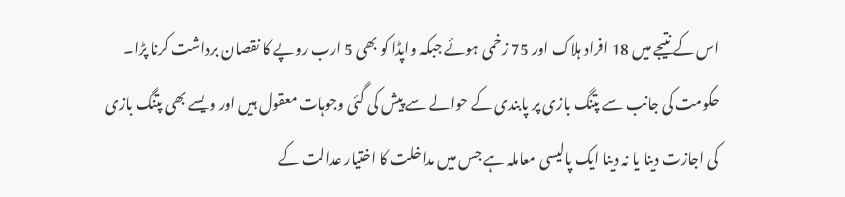اس کے نتیجے میں 18 افراد ہلاک اور 75 زخمی ہوئے جبکہ واپڈا کو بھی 5 ارب روپے کا نقصان برداشت کرنا پڑا۔ حکومت کی جانب سے پتنگ بازی پر پابندی کے حوالے سے پیش کی گئی وجوہات معقول ہیں اور ویسے بھی پتنگ بازی کی اجازت دینا یا نہ دینا ایک پالیسی معاملہ ہے جس میں مداخلت کا اختیار عدالت کے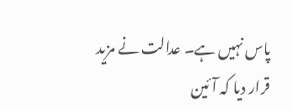پاس نہیں ہے۔ عدالت نے مزید قرار دیا کہ آئین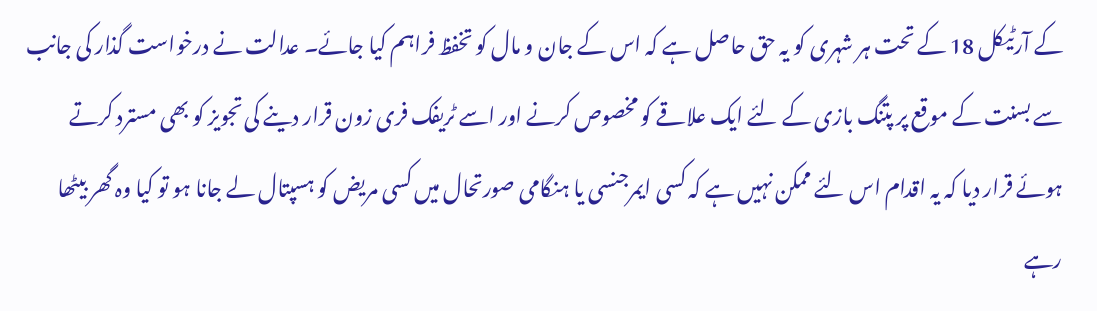کے آرٹیکل 18 کے تحت ہر شہری کو یہ حق حاصل ہے کہ اس کے جان و مال کو تخفظ فراہم کیا جائے۔ عدالت نے درخواست گذار کی جانب سے بسنت کے موقع پر پتنگ بازی کے لئے ایک علاقے کو مخصوص کرنے اور اسے ٹریفک فری زون قرار دینے کی تجویز کو بھی مسترد کرتے ہوئے قرار دیا کہ یہ اقدام اس لئے ممکن نہیں ہے کہ کسی ایمرجنسی یا ہنگامی صورتحال میں کسی مریض کو ہسپتال لے جانا ہو تو کیا وہ گھر بیٹھا رہے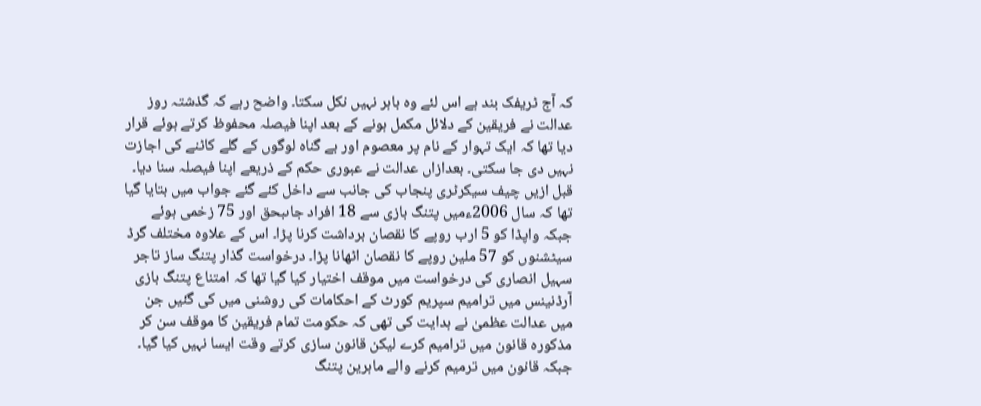کہ آج ٹریفک بند ہے اس لئے وہ باہر نہیں نکل سکتا۔ واضح رہے کہ گذشتہ روز عدالت نے فریقین کے دلائل مکمل ہونے کے بعد اپنا فیصلہ محفوظ کرتے ہوئے قرار دیا تھا کہ ایک تہوار کے نام پر معصوم اور بے گناہ لوگوں کے گلے کاٹنے کی اجازت نہیں دی جا سکتی۔ بعدازاں عدالت نے عبوری حکم کے ذریعے اپنا فیصلہ سنا دیا۔ قبل ازیں چیف سیکرٹری پنجاب کی جانب سے داخل کئے گئے جواب میں بتایا گیا تھا کہ سال 2006ءمیں پتنگ بازی سے 18 افراد جاںبحق اور 75 زخمی ہوئے جبکہ واپڈا کو 5 ارب روپے کا نقصان برداشت کرنا پڑا۔ اس کے علاوہ مختلف گرڈ سیٹشنوں کو 57 ملین روپے کا نقصان اٹھانا پڑا۔ درخواست گذار پتنگ ساز تاجر سہیل انصاری کی درخواست میں موقف اختیار کیا گیا تھا کہ امتناع پتنگ بازی آرڈنینس میں ترامیم سپریم کورٹ کے احکامات کی روشنی میں کی گئیں جن میں عدالت عظمیٰ نے ہدایت کی تھی کہ حکومت تمام فریقین کا موقف سن کر مذکورہ قانون میں ترامیم کرے لیکن قانون سازی کرتے وقت ایسا نہیں کیا گیا۔ جبکہ قانون میں ترمیم کرنے والے ماہرین پتنگ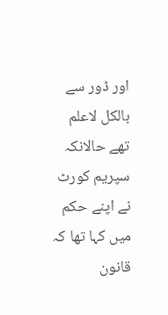اور ڈور سے بالکل لاعلم تھے حالانکہ سپریم کورٹ نے اپنے حکم میں کہا تھا کہ قانون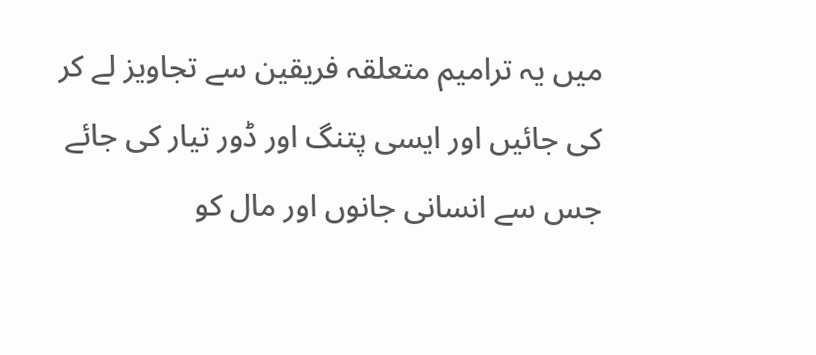میں یہ ترامیم متعلقہ فریقین سے تجاویز لے کر کی جائیں اور ایسی پتنگ اور ڈور تیار کی جائے جس سے انسانی جانوں اور مال کو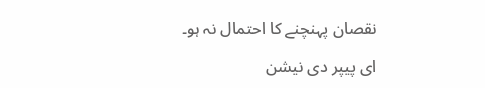نقصان پہنچنے کا احتمال نہ ہو۔

ای پیپر دی نیشن